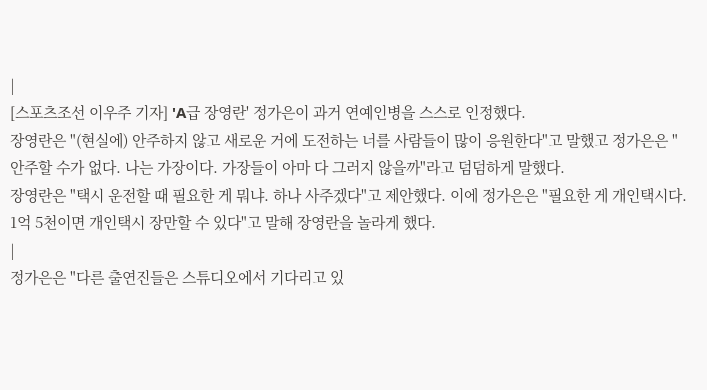|
[스포츠조선 이우주 기자] 'A급 장영란' 정가은이 과거 연예인병을 스스로 인정했다.
장영란은 "(현실에) 안주하지 않고 새로운 거에 도전하는 너를 사람들이 많이 응원한다"고 말했고 정가은은 "안주할 수가 없다. 나는 가장이다. 가장들이 아마 다 그러지 않을까"라고 덤덤하게 말했다.
장영란은 "택시 운전할 때 필요한 게 뭐냐. 하나 사주겠다"고 제안했다. 이에 정가은은 "필요한 게 개인택시다. 1억 5천이면 개인택시 장만할 수 있다"고 말해 장영란을 놀라게 했다.
|
정가은은 "다른 출연진들은 스튜디오에서 기다리고 있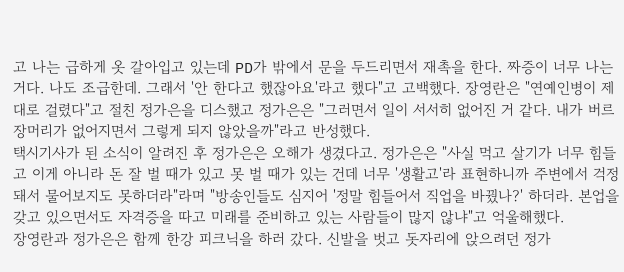고 나는 급하게 옷 갈아입고 있는데 PD가 밖에서 문을 두드리면서 재촉을 한다. 짜증이 너무 나는 거다. 나도 조급한데. 그래서 '안 한다고 했잖아요'라고 했다"고 고백했다. 장영란은 "연예인병이 제대로 걸렸다"고 절친 정가은을 디스했고 정가은은 "그러면서 일이 서서히 없어진 거 같다. 내가 버르장머리가 없어지면서 그렇게 되지 않았을까"라고 반성했다.
택시기사가 된 소식이 알려진 후 정가은은 오해가 생겼다고. 정가은은 "사실 먹고 살기가 너무 힘들고 이게 아니라 돈 잘 벌 때가 있고 못 벌 때가 있는 건데 너무 '생활고'라 표현하니까 주변에서 걱정돼서 물어보지도 못하더라"라며 "방송인들도 심지어 '정말 힘들어서 직업을 바꿨나?' 하더라. 본업을 갖고 있으면서도 자격증을 따고 미래를 준비하고 있는 사람들이 많지 않냐"고 억울해했다.
장영란과 정가은은 함께 한강 피크닉을 하러 갔다. 신발을 벗고 돗자리에 앉으려던 정가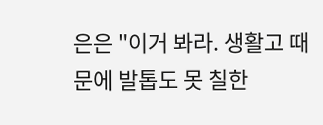은은 "이거 봐라. 생활고 때문에 발톱도 못 칠한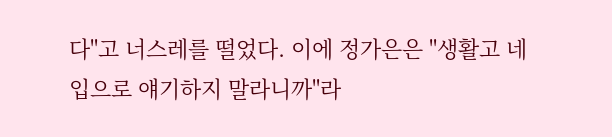다"고 너스레를 떨었다. 이에 정가은은 "생활고 네 입으로 얘기하지 말라니까"라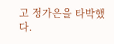고 정가은을 타박했다.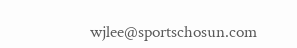wjlee@sportschosun.com